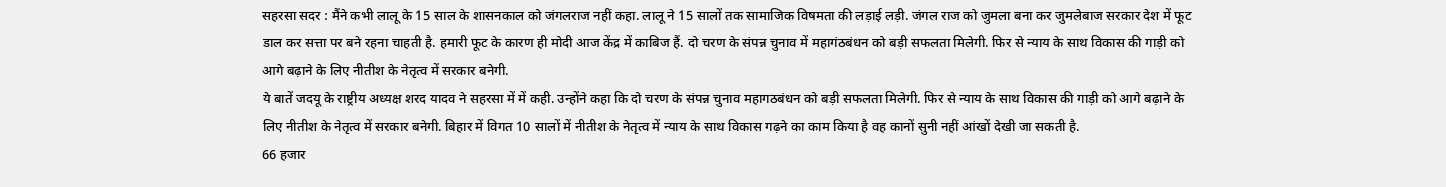सहरसा सदर : मैंने कभी लालू के 15 साल के शासनकाल को जंगलराज नहीं कहा. लालू ने 15 सालों तक सामाजिक विषमता की लड़ाई लड़ी. जंगल राज को जुमला बना कर जुमलेबाज सरकार देश में फूट डाल कर सत्ता पर बने रहना चाहती है. हमारी फूट के कारण ही मोदी आज केंद्र में काबिज हैं. दो चरण के संपन्न चुनाव में महागंठबंधन को बड़ी सफलता मिलेगी. फिर से न्याय के साथ विकास की गाड़ी को आगे बढ़ाने के लिए नीतीश के नेतृत्व में सरकार बनेगी.
ये बातें जदयू के राष्ट्रीय अध्यक्ष शरद यादव ने सहरसा में में कही. उन्होंने कहा कि दो चरण के संपन्न चुनाव महागठबंधन को बड़ी सफलता मिलेगी. फिर से न्याय के साथ विकास की गाड़ी को आगे बढ़ाने के लिए नीतीश के नेतृत्व में सरकार बनेगी. बिहार में विगत 10 सालों में नीतीश के नेतृत्व में न्याय के साथ विकास गढ़ने का काम किया है वह कानों सुनी नहीं आंखों देखी जा सकती है.
66 हजार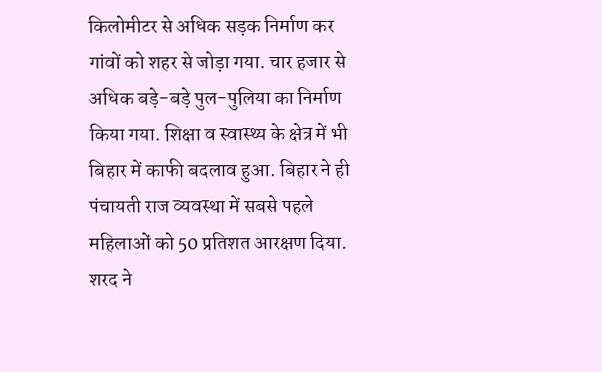किलोमीटर से अधिक सड़क निर्माण कर गांवों को शहर से जोड़ा गया. चार हजार से अधिक बड़े-बड़े पुल-पुलिया का निर्माण किया गया. शिक्षा व स्वास्थ्य के क्षेत्र में भी बिहार में काफी बदलाव हुआ. बिहार ने ही पंचायती राज व्यवस्था में सबसे पहले महिलाओं को 50 प्रतिशत आरक्षण दिया.
शरद ने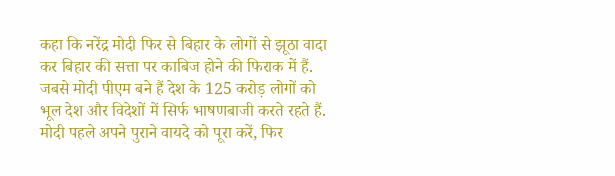कहा कि नरेंद्र मोदी फिर से बिहार के लोगों से झूठा वादा कर बिहार की सत्ता पर काबिज होने की फिराक में हैं. जबसे मोदी पीएम बने हैं देश के 125 करोड़ लोगों को भूल देश और विदेशों में सिर्फ भाषणबाजी करते रहते हैं. मोदी पहले अपने पुराने वायदे को पूरा करें, फिर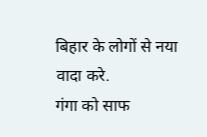बिहार के लोगों से नया वादा करे.
गंगा को साफ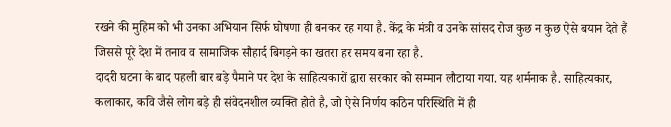रखने की मुहिम को भी उनका अभियान सिर्फ घोषणा ही बनकर रह गया है. केंद्र के मंत्री व उनके सांसद रोज कुछ न कुछ ऐसे बयान देते हैं जिससे पूरे देश में तनाव व सामाजिक सौहार्द बिगड़ने का खतरा हर समय बना रहा है.
दादरी घटना के बाद पहली बार बड़े पैमाने पर देश के साहित्यकारों द्वारा सरकार को सम्मान लौटाया गया. यह शर्मनाक है. साहित्यकार, कलाकार, कवि जैसे लोग बड़े ही संवेदनशील व्यक्ति होते है, जो ऐसे निर्णय कठिन परिस्थिति में ही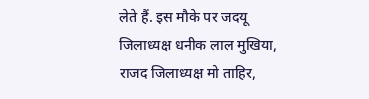लेते हैं. इस मौके पर जदयू जिलाध्यक्ष धनीक लाल मुखिया, राजद जिलाध्यक्ष मो ताहिर,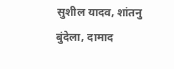सुशील यादव, शांतनु बुंदेला, दामाद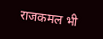राजकमल भी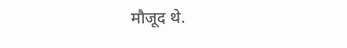मौजूद थे.